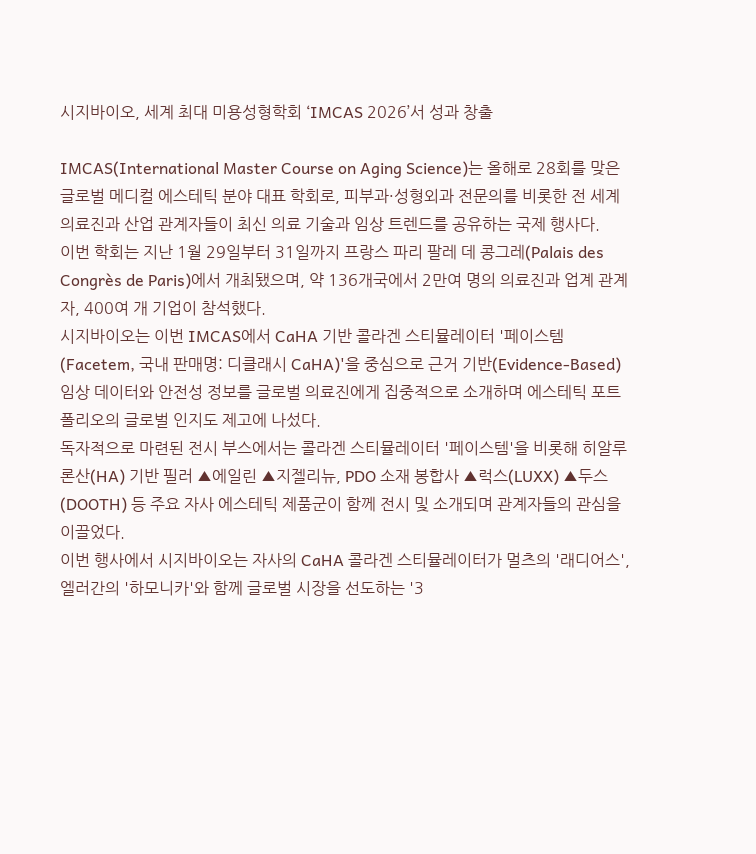시지바이오, 세계 최대 미용성형학회 ‘IMCAS 2026’서 성과 창출

IMCAS(International Master Course on Aging Science)는 올해로 28회를 맞은 글로벌 메디컬 에스테틱 분야 대표 학회로, 피부과·성형외과 전문의를 비롯한 전 세계 의료진과 산업 관계자들이 최신 의료 기술과 임상 트렌드를 공유하는 국제 행사다.
이번 학회는 지난 1월 29일부터 31일까지 프랑스 파리 팔레 데 콩그레(Palais des Congrès de Paris)에서 개최됐으며, 약 136개국에서 2만여 명의 의료진과 업계 관계자, 400여 개 기업이 참석했다.
시지바이오는 이번 IMCAS에서 CaHA 기반 콜라겐 스티뮬레이터 '페이스템(Facetem, 국내 판매명: 디클래시 CaHA)'을 중심으로 근거 기반(Evidence-Based) 임상 데이터와 안전성 정보를 글로벌 의료진에게 집중적으로 소개하며 에스테틱 포트폴리오의 글로벌 인지도 제고에 나섰다.
독자적으로 마련된 전시 부스에서는 콜라겐 스티뮬레이터 '페이스템'을 비롯해 히알루론산(HA) 기반 필러 ▲에일린 ▲지젤리뉴, PDO 소재 봉합사 ▲럭스(LUXX) ▲두스(DOOTH) 등 주요 자사 에스테틱 제품군이 함께 전시 및 소개되며 관계자들의 관심을 이끌었다.
이번 행사에서 시지바이오는 자사의 CaHA 콜라겐 스티뮬레이터가 멀츠의 '래디어스', 엘러간의 '하모니카'와 함께 글로벌 시장을 선도하는 '3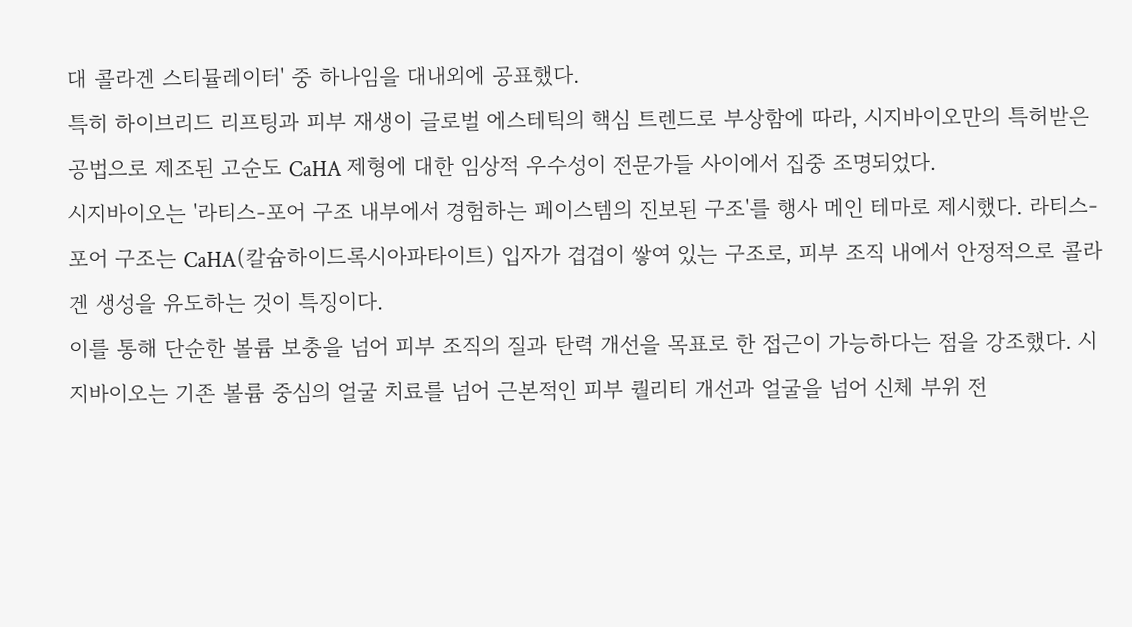대 콜라겐 스티뮬레이터' 중 하나임을 대내외에 공표했다.
특히 하이브리드 리프팅과 피부 재생이 글로벌 에스테틱의 핵심 트렌드로 부상함에 따라, 시지바이오만의 특허받은 공법으로 제조된 고순도 CaHA 제형에 대한 임상적 우수성이 전문가들 사이에서 집중 조명되었다.
시지바이오는 '라티스-포어 구조 내부에서 경험하는 페이스템의 진보된 구조'를 행사 메인 테마로 제시했다. 라티스-포어 구조는 CaHA(칼슘하이드록시아파타이트) 입자가 겹겹이 쌓여 있는 구조로, 피부 조직 내에서 안정적으로 콜라겐 생성을 유도하는 것이 특징이다.
이를 통해 단순한 볼륨 보충을 넘어 피부 조직의 질과 탄력 개선을 목표로 한 접근이 가능하다는 점을 강조했다. 시지바이오는 기존 볼륨 중심의 얼굴 치료를 넘어 근본적인 피부 퀄리티 개선과 얼굴을 넘어 신체 부위 전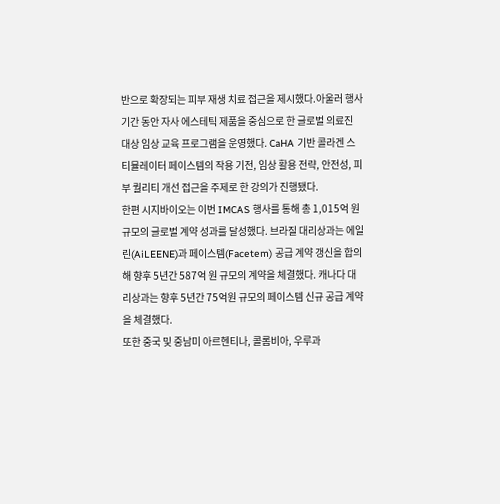반으로 확장되는 피부 재생 치료 접근을 제시했다.아울러 행사 기간 동안 자사 에스테틱 제품을 중심으로 한 글로벌 의료진 대상 임상 교육 프로그램을 운영했다. CaHA 기반 콜라겐 스티뮬레이터 페이스템의 작용 기전, 임상 활용 전략, 안전성, 피부 퀄리티 개선 접근을 주제로 한 강의가 진행됐다.
한편 시지바이오는 이번 IMCAS 행사를 통해 총 1,015억 원 규모의 글로벌 계약 성과를 달성했다. 브라질 대리상과는 에일린(AiLEENE)과 페이스템(Facetem) 공급 계약 갱신을 합의해 향후 5년간 587억 원 규모의 계약을 체결했다. 캐나다 대리상과는 향후 5년간 75억원 규모의 페이스템 신규 공급 계약을 체결했다.
또한 중국 및 중남미 아르헨티나, 콜롬비아, 우루과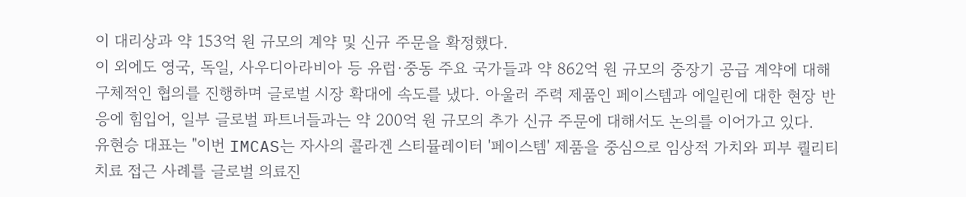이 대리상과 약 153억 원 규모의 계약 및 신규 주문을 확정했다.
이 외에도 영국, 독일, 사우디아라비아 등 유럽·중동 주요 국가들과 약 862억 원 규모의 중장기 공급 계약에 대해 구체적인 협의를 진행하며 글로벌 시장 확대에 속도를 냈다. 아울러 주력 제품인 페이스템과 에일린에 대한 현장 반응에 힘입어, 일부 글로벌 파트너들과는 약 200억 원 규모의 추가 신규 주문에 대해서도 논의를 이어가고 있다.
유현승 대표는 "이번 IMCAS는 자사의 콜라겐 스티뮬레이터 '페이스템' 제품을 중심으로 임상적 가치와 피부 퀄리티 치료 접근 사례를 글로벌 의료진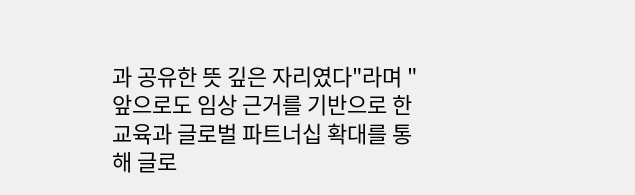과 공유한 뜻 깊은 자리였다"라며 "앞으로도 임상 근거를 기반으로 한 교육과 글로벌 파트너십 확대를 통해 글로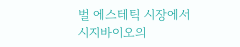벌 에스테틱 시장에서 시지바이오의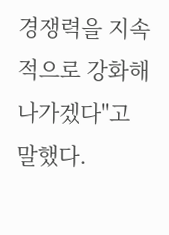경쟁력을 지속적으로 강화해 나가겠다"고 말했다.